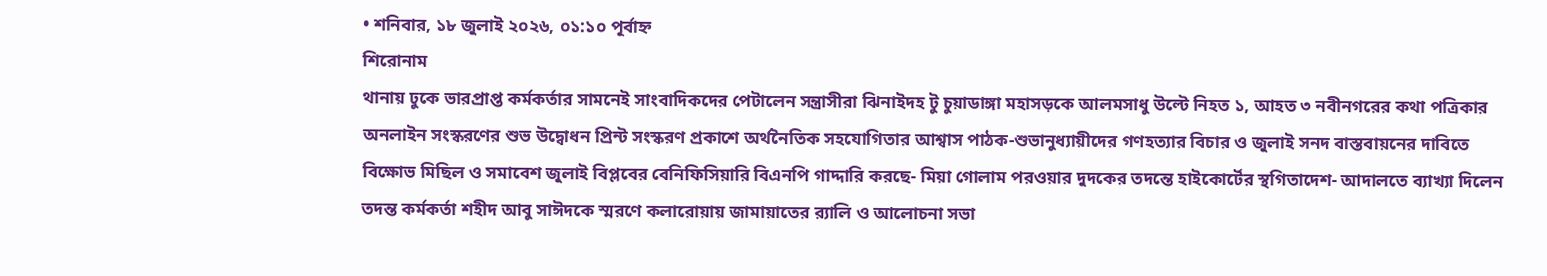• শনিবার, ১৮ জুলাই ২০২৬, ০১:১০ পূর্বাহ্ন
শিরোনাম
থানায় ঢুকে ভারপ্রাপ্ত কর্মকর্তার সামনেই সাংবাদিকদের পেটালেন সন্ত্রাসীরা ঝিনাইদহ টু চুয়াডাঙ্গা মহাসড়কে আলমসাধু উল্টে নিহত ১, আহত ৩ নবীনগরের কথা পত্রিকার অনলাইন সংস্করণের শুভ উদ্বোধন প্রিন্ট সংস্করণ প্রকাশে অর্থনৈতিক সহযোগিতার আশ্বাস পাঠক-শুভানুধ্যায়ীদের গণহত্যার বিচার ও জুলাই সনদ বাস্তবায়নের দাবিতে বিক্ষোভ মিছিল ও সমাবেশ জুলাই বিপ্লবের বেনিফিসিয়ারি বিএনপি গাদ্দারি করছে- মিয়া গোলাম পরওয়ার দুদকের তদন্তে হাইকোর্টের স্থগিতাদেশ- আদালতে ব্যাখ্যা দিলেন তদন্ত কর্মকর্তা শহীদ আবু সাঈদকে স্মরণে কলারোয়ায় জামায়াতের র‍্যালি ও আলোচনা সভা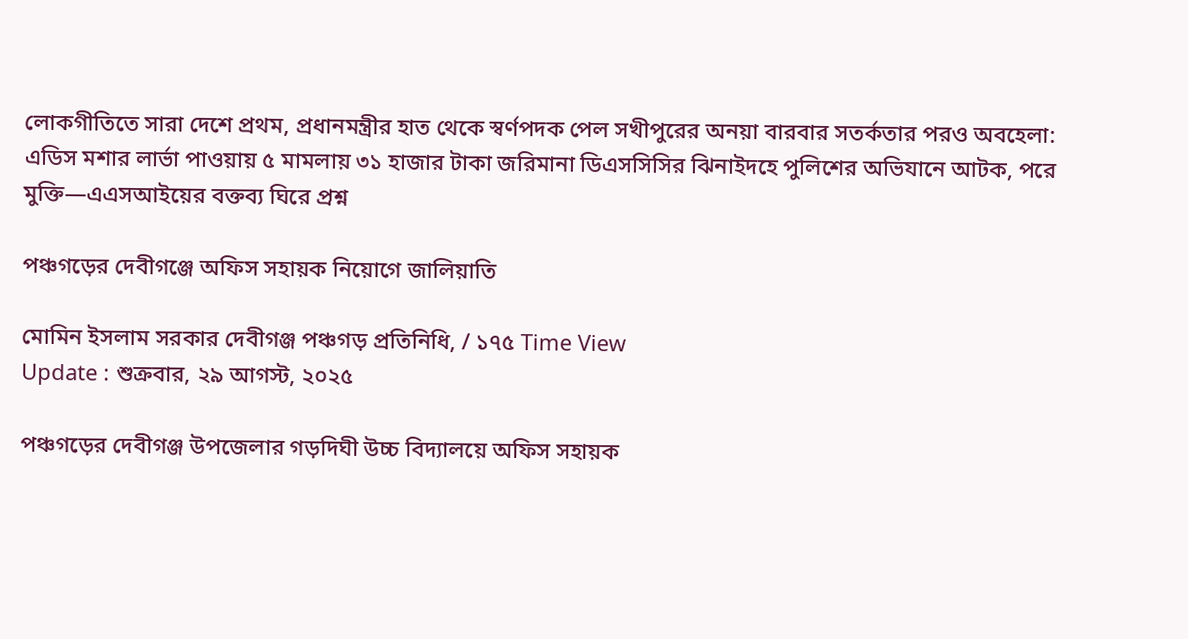লোকগীতিতে সারা দেশে প্রথম, প্রধানমন্ত্রীর হাত থেকে স্বর্ণপদক পেল সখীপুরের অনয়া বারবার সতর্কতার পরও অবহেলা: এডিস মশার লার্ভা পাওয়ায় ৫ মামলায় ৩১ হাজার টাকা জরিমানা ডিএসসিসির ঝিনাইদহে পুলিশের অভিযানে আটক, পরে মুক্তি—এএসআইয়ের বক্তব্য ঘিরে প্রশ্ন

পঞ্চগড়ের দেবীগঞ্জে অফিস সহায়ক নিয়োগে জালিয়াতি

মোমিন ইসলাম সরকার দেবীগঞ্জ পঞ্চগড় প্রতিনিধি, / ১৭৫ Time View
Update : শুক্রবার, ২৯ আগস্ট, ২০২৫

পঞ্চগড়ের দেবীগঞ্জ উপজেলার গড়দিঘী উচ্চ বিদ্যালয়ে অফিস সহায়ক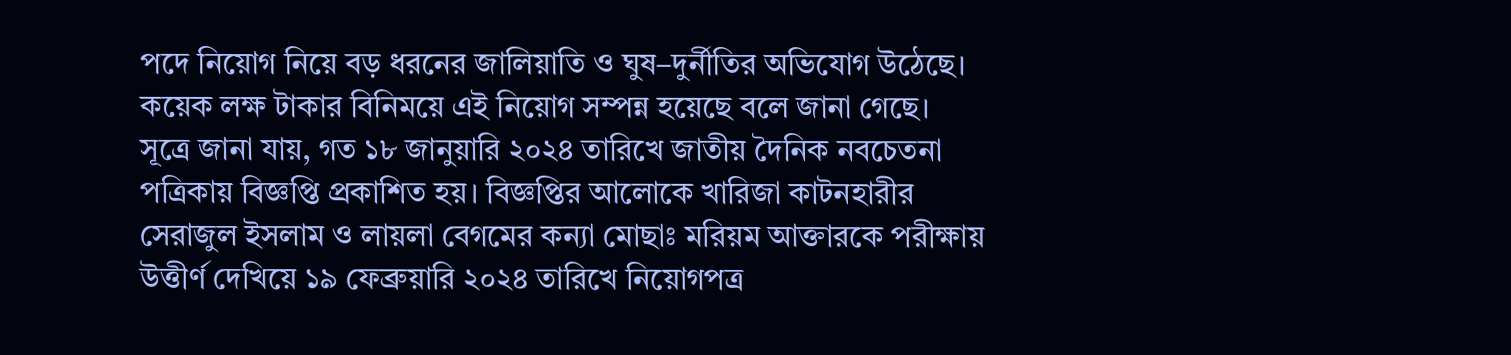পদে নিয়োগ নিয়ে বড় ধরনের জালিয়াতি ও ঘুষ–দুর্নীতির অভিযোগ উঠেছে। কয়েক লক্ষ টাকার বিনিময়ে এই নিয়োগ সম্পন্ন হয়েছে বলে জানা গেছে।
সূত্রে জানা যায়, গত ১৮ জানুয়ারি ২০২৪ তারিখে জাতীয় দৈনিক নবচেতনা পত্রিকায় বিজ্ঞপ্তি প্রকাশিত হয়। বিজ্ঞপ্তির আলোকে খারিজা কাটনহারীর সেরাজুল ইসলাম ও লায়লা বেগমের কন্যা মোছাঃ মরিয়ম আক্তারকে পরীক্ষায় উত্তীর্ণ দেখিয়ে ১৯ ফেব্রুয়ারি ২০২৪ তারিখে নিয়োগপত্র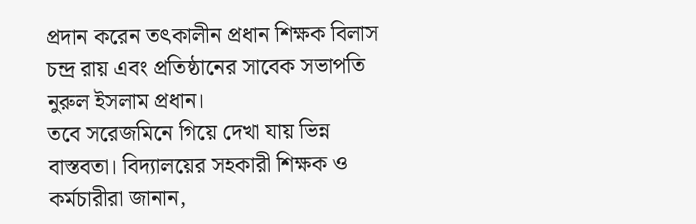প্রদান করেন তৎকালীন প্রধান শিক্ষক বিলাস চন্দ্র রায় এবং প্রতিষ্ঠানের সাবেক সভাপতি নুরুল ইসলাম প্রধান।
তবে সরেজমিনে গিয়ে দেখা যায় ভিন্ন বাস্তবতা। বিদ্যালয়ের সহকারী শিক্ষক ও কর্মচারীরা জানান,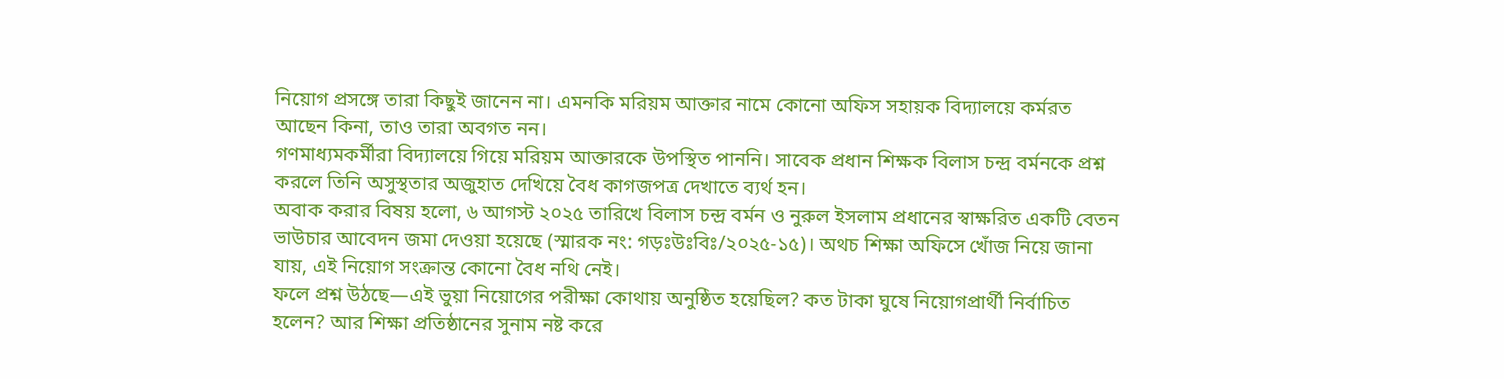নিয়োগ প্রসঙ্গে তারা কিছুই জানেন না। এমনকি মরিয়ম আক্তার নামে কোনো অফিস সহায়ক বিদ্যালয়ে কর্মরত আছেন কিনা, তাও তারা অবগত নন।
গণমাধ্যমকর্মীরা বিদ্যালয়ে গিয়ে মরিয়ম আক্তারকে উপস্থিত পাননি। সাবেক প্রধান শিক্ষক বিলাস চন্দ্র বর্মনকে প্রশ্ন করলে তিনি অসুস্থতার অজুহাত দেখিয়ে বৈধ কাগজপত্র দেখাতে ব্যর্থ হন।
অবাক করার বিষয় হলো, ৬ আগস্ট ২০২৫ তারিখে বিলাস চন্দ্র বর্মন ও নুরুল ইসলাম প্রধানের স্বাক্ষরিত একটি বেতন ভাউচার আবেদন জমা দেওয়া হয়েছে (স্মারক নং: গড়ঃউঃবিঃ/২০২৫-১৫)। অথচ শিক্ষা অফিসে খোঁজ নিয়ে জানা যায়, এই নিয়োগ সংক্রান্ত কোনো বৈধ নথি নেই।
ফলে প্রশ্ন উঠছে—এই ভুয়া নিয়োগের পরীক্ষা কোথায় অনুষ্ঠিত হয়েছিল? কত টাকা ঘুষে নিয়োগপ্রার্থী নির্বাচিত হলেন? আর শিক্ষা প্রতিষ্ঠানের সুনাম নষ্ট করে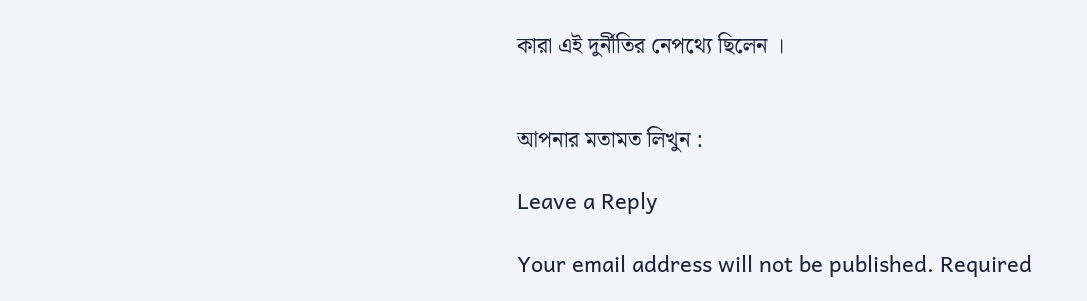কারা এই দুর্নীতির নেপথ্যে ছিলেন ।


আপনার মতামত লিখুন :

Leave a Reply

Your email address will not be published. Required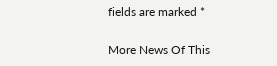fields are marked *

More News Of This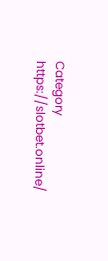Category
https://slotbet.online/